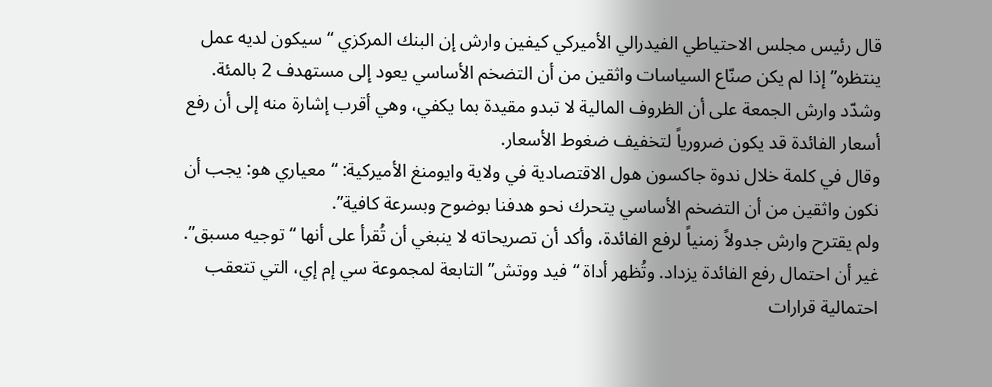قال رئيس مجلس الاحتياطي الفيدرالي الأميركي كيفين وارش إن البنك المركزي “سيكون لديه عمل ينتظره” إذا لم يكن صنّاع السياسات واثقين من أن التضخم الأساسي يعود إلى مستهدف 2 بالمئة.
وشدّد وارش الجمعة على أن الظروف المالية لا تبدو مقيدة بما يكفي، وهي أقرب إشارة منه إلى أن رفع أسعار الفائدة قد يكون ضرورياً لتخفيف ضغوط الأسعار.
وقال في كلمة خلال ندوة جاكسون هول الاقتصادية في ولاية وايومنغ الأميركية: “معياري هو: يجب أن نكون واثقين من أن التضخم الأساسي يتحرك نحو هدفنا بوضوح وبسرعة كافية”.
ولم يقترح وارش جدولاً زمنياً لرفع الفائدة، وأكد أن تصريحاته لا ينبغي أن تُقرأ على أنها “توجيه مسبق”.
غير أن احتمال رفع الفائدة يزداد. وتُظهر أداة “فيد ووتش” التابعة لمجموعة سي إم إي، التي تتعقب احتمالية قرارات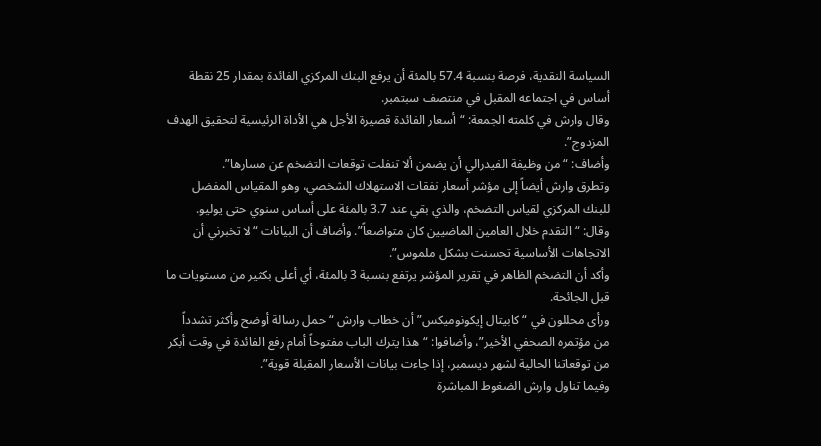السياسة النقدية، فرصة بنسبة 57.4 بالمئة أن يرفع البنك المركزي الفائدة بمقدار 25 نقطة أساس في اجتماعه المقبل في منتصف سبتمبر.
وقال وارش في كلمته الجمعة: “أسعار الفائدة قصيرة الأجل هي الأداة الرئيسية لتحقيق الهدف المزدوج”.
وأضاف: “من وظيفة الفيدرالي أن يضمن ألا تنفلت توقعات التضخم عن مسارها”.
وتطرق وارش أيضاً إلى مؤشر أسعار نفقات الاستهلاك الشخصي، وهو المقياس المفضل للبنك المركزي لقياس التضخم، والذي بقي عند 3.7 بالمئة على أساس سنوي حتى يوليو.
وقال: “التقدم خلال العامين الماضيين كان متواضعاً”. وأضاف أن البيانات “لا تخبرني أن الاتجاهات الأساسية تحسنت بشكل ملموس”.
وأكد أن التضخم الظاهر في تقرير المؤشر يرتفع بنسبة 3 بالمئة، أي أعلى بكثير من مستويات ما قبل الجائحة.
ورأى محللون في “كابيتال إيكونوميكس” أن خطاب وارش “حمل رسالة أوضح وأكثر تشدداً من مؤتمره الصحفي الأخير”، وأضافوا: “هذا يترك الباب مفتوحاً أمام رفع الفائدة في وقت أبكر من توقعاتنا الحالية لشهر ديسمبر، إذا جاءت بيانات الأسعار المقبلة قوية”.
وفيما تناول وارش الضغوط المباشرة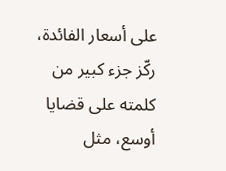على أسعار الفائدة، ركّز جزء كبير من كلمته على قضايا أوسع، مثل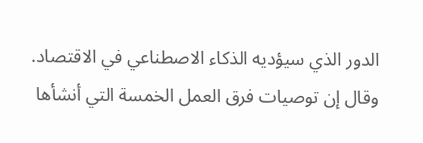الدور الذي سيؤديه الذكاء الاصطناعي في الاقتصاد.
وقال إن توصيات فرق العمل الخمسة التي أنشأها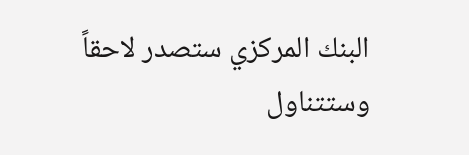البنك المركزي ستصدر لاحقاً وستتناول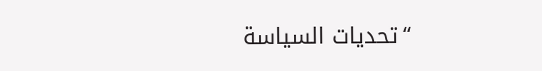“تحديات السياسة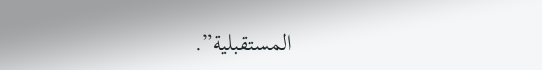المستقبلية”.